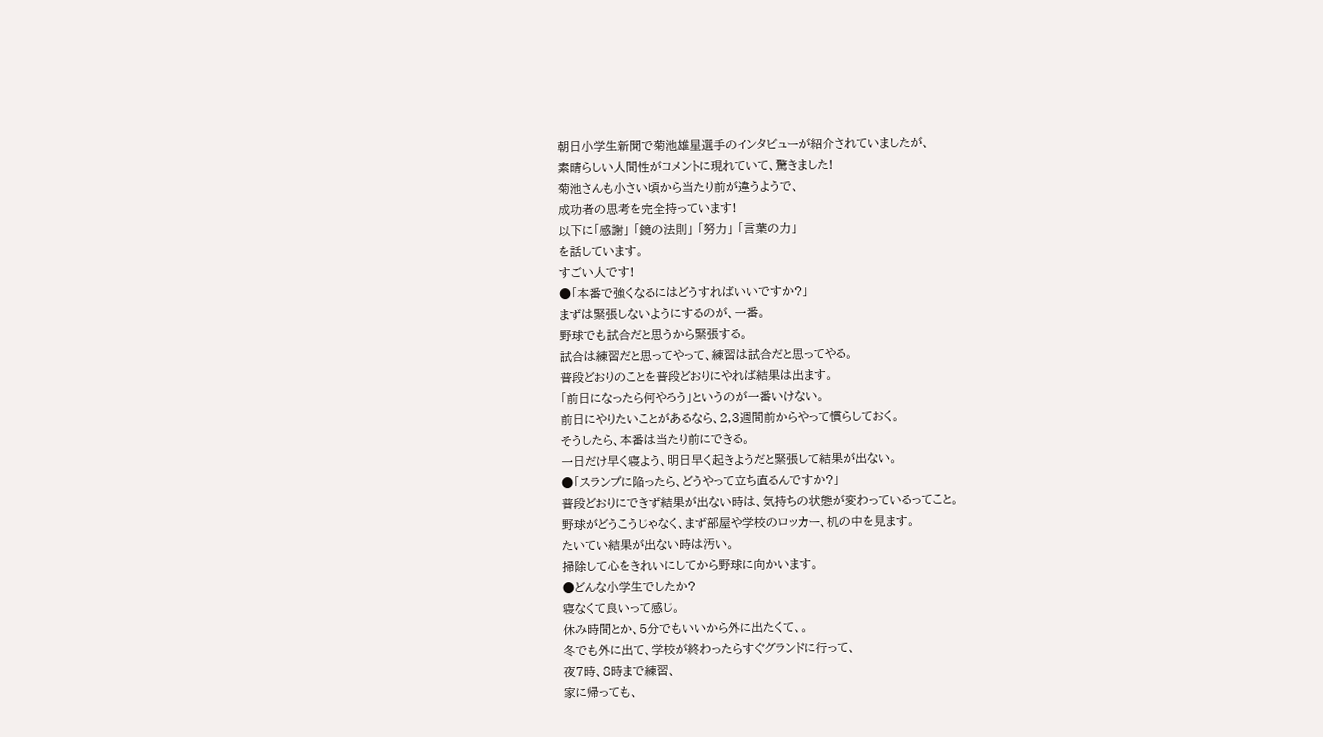朝日小学生新聞で菊池雄星選手のインタビューが紹介されていましたが、
素晴らしい人間性がコメントに現れていて、驚きました!
菊池さんも小さい頃から当たり前が違うようで、
成功者の思考を完全持っています!
以下に「感謝」 「鏡の法則」 「努力」 「言葉の力」
を話しています。
すごい人です!
●「本番で強くなるにはどうすればいいですか?」
まずは緊張しないようにするのが、一番。
野球でも試合だと思うから緊張する。
試合は練習だと思ってやって、練習は試合だと思ってやる。
普段どおりのことを普段どおりにやれば結果は出ます。
「前日になったら何やろう」というのが一番いけない。
前日にやりたいことがあるなら、2,3週間前からやって慣らしておく。
そうしたら、本番は当たり前にできる。
一日だけ早く寝よう、明日早く起きようだと緊張して結果が出ない。
●「スランプに陥ったら、どうやって立ち直るんですか?」
普段どおりにできず結果が出ない時は、気持ちの状態が変わっているってこと。
野球がどうこうじゃなく、まず部屋や学校のロッカー、机の中を見ます。
たいてい結果が出ない時は汚い。
掃除して心をきれいにしてから野球に向かいます。
●どんな小学生でしたか?
寝なくて良いって感じ。
休み時間とか、5分でもいいから外に出たくて、。
冬でも外に出て、学校が終わったらすぐグランドに行って、
夜7時、8時まで練習、
家に帰っても、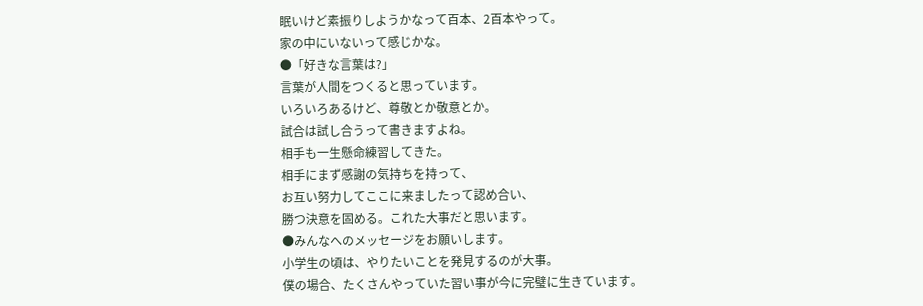眠いけど素振りしようかなって百本、2百本やって。
家の中にいないって感じかな。
●「好きな言葉は?」
言葉が人間をつくると思っています。
いろいろあるけど、尊敬とか敬意とか。
試合は試し合うって書きますよね。
相手も一生懸命練習してきた。
相手にまず感謝の気持ちを持って、
お互い努力してここに来ましたって認め合い、
勝つ決意を固める。これた大事だと思います。
●みんなへのメッセージをお願いします。
小学生の頃は、やりたいことを発見するのが大事。
僕の場合、たくさんやっていた習い事が今に完璧に生きています。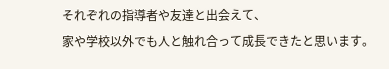それぞれの指導者や友達と出会えて、
家や学校以外でも人と触れ合って成長できたと思います。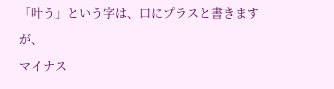「叶う」という字は、口にプラスと書きますが、
マイナス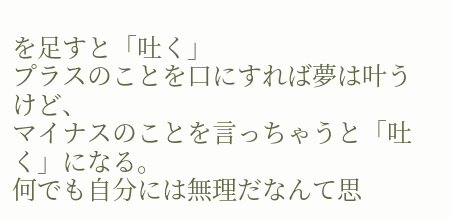を足すと「吐く」
プラスのことを口にすれば夢は叶うけど、
マイナスのことを言っちゃうと「吐く」になる。
何でも自分には無理だなんて思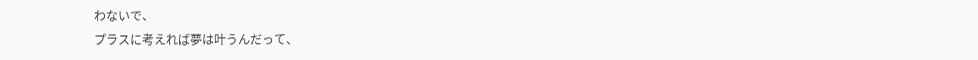わないで、
プラスに考えれば夢は叶うんだって、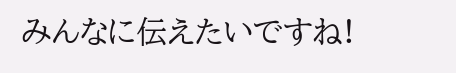みんなに伝えたいですね!